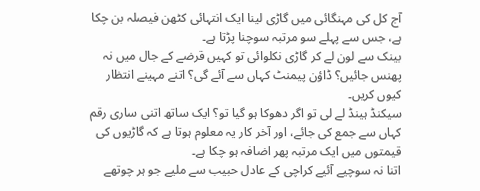آج کل کی مہنگائی میں گاڑی لینا ایک انتہائی کٹھن فیصلہ بن چکا ہے، جس سے پہلے سو مرتبہ سوچنا پڑتا ہے۔
بینک سے لون لے کر گاڑی نکلوائی تو کہیں قرضے کے جال میں نہ پھنس جائیں؟ ڈاؤن پیمنٹ کہاں سے آئے گی؟ اتنے مہینے انتظار کیوں کریں۔
سیکنڈ ہینڈ لے لی تو اگر دھوکا ہو گیا تو؟ ایک ساتھ اتنی ساری رقم کہاں سے جمع کی جائے، اور آخر کار یہ معلوم ہوتا ہے کہ گاڑیوں کی قیمتوں میں ایک مرتبہ پھر اضافہ ہو چکا ہے۔
اتنا نہ سوچیے آئیے کراچی کے عادل حبیب سے ملیے جو ہر چوتھے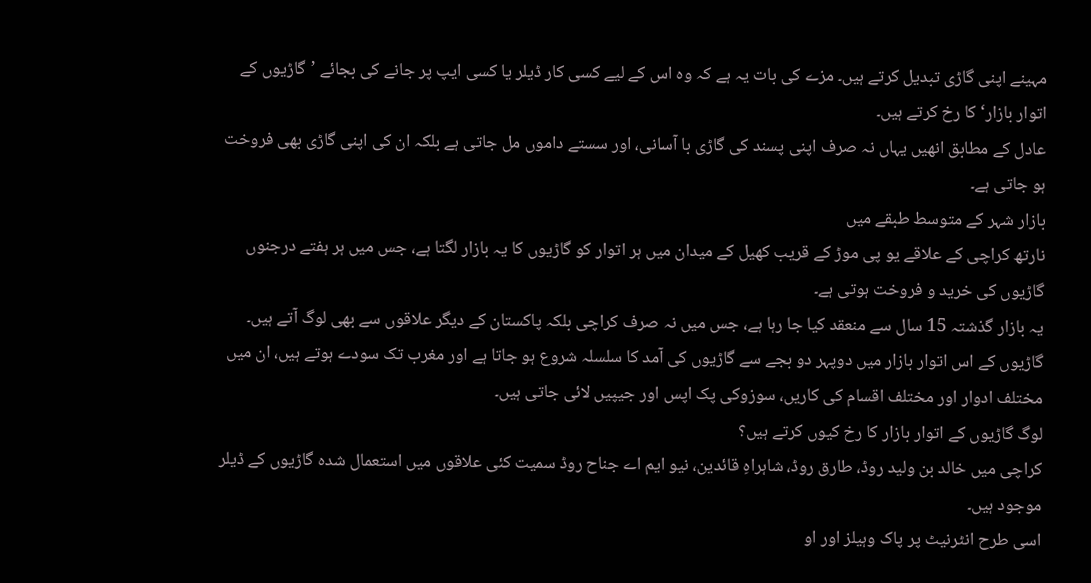مہینے اپنی گاڑی تبدیل کرتے ہیں۔ مزے کی بات یہ ہے کہ وہ اس کے لیے کسی کار ڈیلر یا کسی ایپ پر جانے کی بجائے ’گاڑیوں کے اتوار بازار‘ کا رخ کرتے ہیں۔
عادل کے مطابق انھیں یہاں نہ صرف اپنی پسند کی گاڑی با آسانی، اور سستے داموں مل جاتی ہے بلکہ ان کی اپنی گاڑی بھی فروخت ہو جاتی ہے۔
بازار شہر کے متوسط طبقے ميں
نارتھ کراچی کے علاقے یو پی موڑ کے قریب کھیل کے میدان میں ہر اتوار کو گاڑیوں کا یہ بازار لگتا ہے، جس میں ہر ہفتے درجنوں گاڑیوں کی خرید و فروخت ہوتی ہے۔
یہ بازار گذشتہ 15 سال سے منعقد کیا جا رہا ہے، جس میں نہ صرف کراچی بلکہ پاکستان کے دیگر علاقوں سے بھی لوگ آتے ہیں۔
گاڑیوں کے اس اتوار بازار میں دوپہر دو بجے سے گاڑیوں کی آمد کا سلسلہ شروع ہو جاتا ہے اور مغرب تک سودے ہوتے ہیں، ان میں مختلف ادوار اور مختلف اقسام کی کاریں، سوزوکی پک اپس اور جیپیں لائی جاتی ہیں۔
لوگ گاڑیوں کے اتوار بازار کا رخ کیوں کرتے ہیں؟
کراچی میں خالد بن ولید روڈ، طارق روڈ، شاہراہِ قائدین، نیو ایم اے جناح روڈ سمیت کئی علاقوں میں استعمال شدہ گاڑیوں کے ڈیلر موجود ہیں۔
اسی طرح انٹرنیٹ پر پاک وہیلز اور او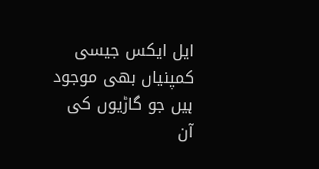ایل ایکس جیسی کمپنیاں بھی موجود ہیں جو گاڑیوں کی آن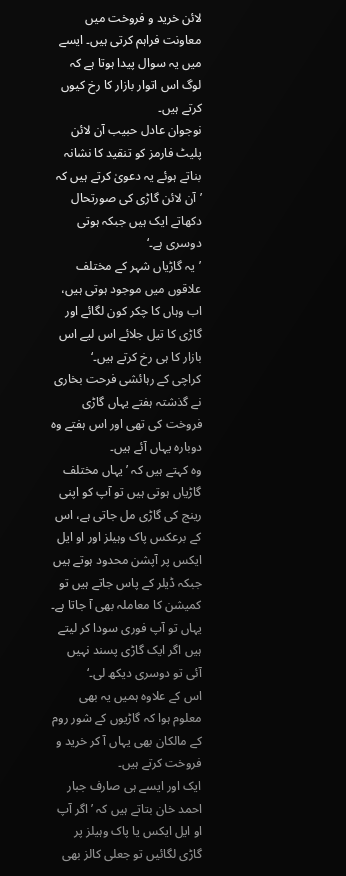لائن خرید و فروخت میں معاونت فراہم کرتی ہیں۔ ایسے میں یہ سوال پیدا ہوتا ہے کہ لوگ اس اتوار بازار کا رخ کیوں کرتے ہیں۔
نوجوان عادل حبیب آن لائن پلیٹ فارمز کو تنقید کا نشانہ بناتے ہوئے یہ دعویٰ کرتے ہیں کہ ’آن لائن گاڑی کی صورتحال دکھاتے ایک ہیں جبکہ ہوتی دوسری ہے۔‘
’یہ گاڑیاں شہر کے مختلف علاقوں میں موجود ہوتی ہیں، اب وہاں کا چکر کون لگائے اور گاڑی کا تیل جلائے اس لیے اس بازار کا ہی رخ کرتے ہیں۔‘
کراچی کے رہائشی فرحت بخاری نے گذشتہ ہفتے یہاں گاڑی فروخت کی تھی اور اس ہفتے وہ دوبارہ یہاں آئے ہیں۔
وہ کہتے ہیں کہ ’یہاں مختلف گاڑیاں ہوتی ہیں تو آپ کو اپنی رینج کی گاڑی مل جاتی ہے، اس کے برعکس پاک وہیلز اور او ایل ایکس پر آپشن محدود ہوتے ہیں جبکہ ڈیلر کے پاس جاتے ہیں تو کمیشن کا معاملہ بھی آ جاتا ہے۔ یہاں تو آپ فوری سودا کر لیتے ہیں اگر ایک گاڑی پسند نہیں آئی تو دوسری دیکھ لی۔‘
اس کے علاوہ ہمیں یہ بھی معلوم ہوا کہ گاڑیوں کے شور روم کے مالکان بھی یہاں آ کر خرید و فروخت کرتے ہیں۔
ایک اور ایسے ہی صارف جبار احمد خان بتاتے ہیں کہ ’اگر آپ او ایل ایکس یا پاک وہیلز پر گاڑی لگائیں تو جعلی کالز بھی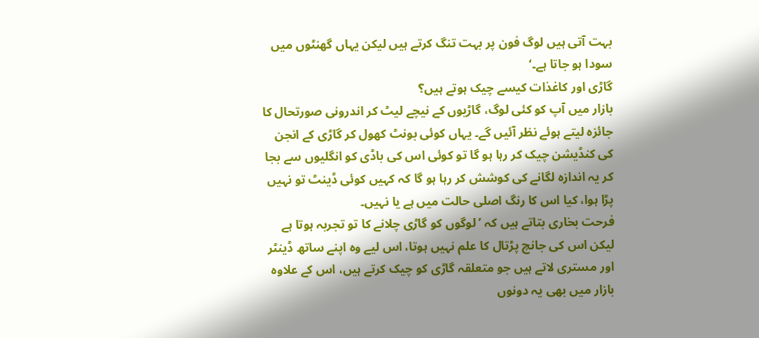بہت آتی ہیں لوگ فون پر بہت تنگ کرتے ہیں لیکن یہاں گھنٹوں میں سودا ہو جاتا ہے۔‘
گاڑی اور کاغذات کیسے چیک ہوتے ہیں؟
بازار میں آپ کو کئی لوگ، گاڑیوں کے نیچے لیٹ کر اندرونی صورتحال کا جائزہ لیتے ہوئے نظر آئیں گے۔ یہاں کوئی بونٹ کھول کر گاڑی کے انجن کی کنڈیشن چیک کر رہا ہو گا تو کوئی اس کی باڈی کو انگلیوں سے بجا کر یہ اندازہ لگانے کی کوشش کر رہا ہو گا کہ کہیں کوئی ڈینٹ تو نہیں پڑا ہوا، کیا اس کا رنگ اصلی حالت میں ہے یا نہیں۔
فرحت بخاری بتاتے ہیں کہ ’لوگوں کو گاڑی چلانے کا تو تجربہ ہوتا ہے لیکن اس کی جانچ پڑتال کا علم نہیں ہوتا، اس لیے وہ اپنے ساتھ ڈینٹر اور مستری لاتے ہیں جو متعلقہ گاڑی کو چیک کرتے ہیں، اس کے علاوہ بازار میں بھی یہ دونوں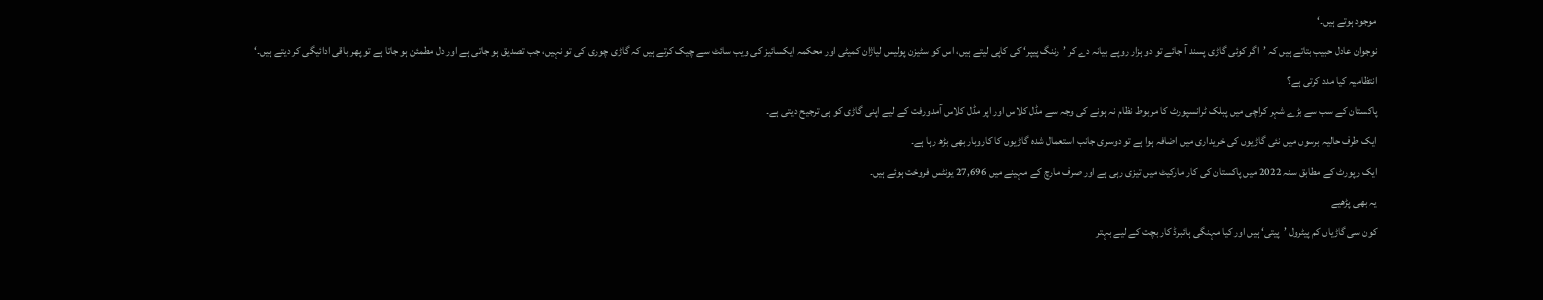موجود ہوتے ہیں۔‘
نوجوان عادل حبیب بتاتے ہیں کہ ’اگر کوئی گاڑی پسند آ جائے تو دو ہزار روپے بیانہ دے کر ’رننگ پیپر‘ کی کاپی لیتے ہیں، اس کو سٹیزن پولیس لیاژان کمیٹی اور محکمہ ایکسائیز کی ویب سائٹ سے چیک کرتے ہیں کہ گاڑی چوری کی تو نہیں، جب تصدیق ہو جاتی ہے اور دل مطمئن ہو جاتا ہے تو پھر باقی ادائیگی کر دیتے ہیں۔‘
انتظامیہ کیا مدد کرتی ہے؟
پاکستان کے سب سے بڑے شہر کراچی میں پبلک ٹرانسپورٹ کا مربوط نظام نہ ہونے کی وجہ سے مڈل کلاس اور اپر مڈل کلاس آمدورفت کے لیے اپنی گاڑی کو ہی ترجیح دیتی ہے۔
ایک طرف حالیہ برسوں میں نئی گاڑیوں کی خریداری میں اضافہ ہوا ہے تو دوسری جانب استعمال شدہ گاڑیوں کا کاروبار بھی بڑھ رہا ہے۔
ایک رپورٹ کے مطابق سنہ 2022 میں پاکستان کی کار مارکیٹ میں تیزی رہی ہے اور صرف مارچ کے مہینے میں 27,696 یونٹس فروخت ہوئے ہیں۔
یہ بھی پڑھیے
کون سی گاڑیاں کم پیٹرول ’پیتی‘ ہیں اور کیا مہنگی ہائبرڈ کار بچت کے لیے بہتر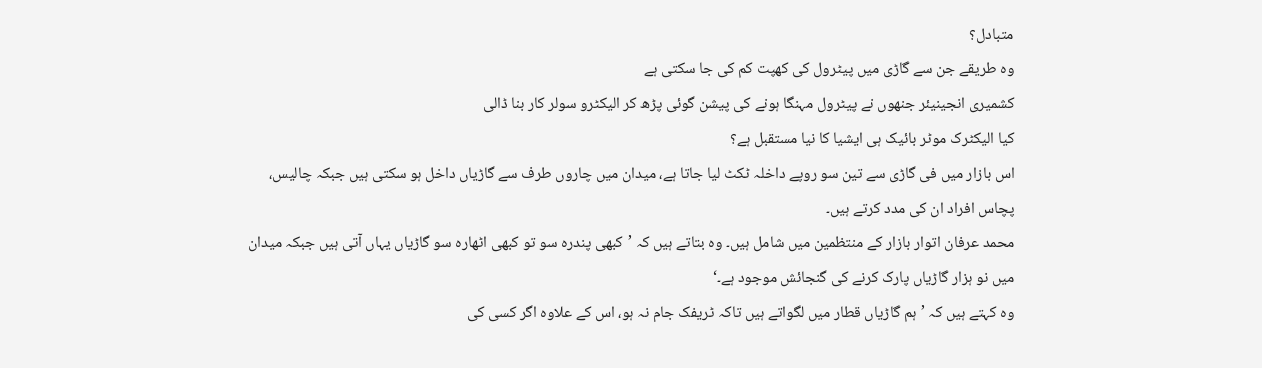متبادل؟
وہ طریقے جن سے گاڑی میں پیٹرول کی کھپت کم کی جا سکتی ہے
کشمیری انجینیئر جنھوں نے پیٹرول مہنگا ہونے کی پیشن گوئی پڑھ کر الیکٹرو سولر کار بنا ڈالی
کیا الیکٹرک موٹر بائیک ہی ایشیا کا نیا مستقبل ہے؟
اس بازار میں فی گاڑی سے تین سو روپے داخلہ ٹکٹ لیا جاتا ہے، میدان میں چاروں طرف سے گاڑیاں داخل ہو سکتی ہیں جبکہ چالیس، پچاس افراد ان کی مدد کرتے ہیں۔
محمد عرفان اتوار بازار کے منتظمین میں شامل ہیں۔ وہ بتاتے ہیں کہ ’کبھی پندرہ سو تو کبھی اٹھارہ سو گاڑیاں یہاں آتی ہیں جبکہ میدان میں نو ہزار گاڑیاں پارک کرنے کی گنجائش موجود ہے۔‘
وہ کہتے ہیں کہ ’ہم گاڑیاں قطار میں لگواتے ہیں تاکہ ٹریفک جام نہ ہو، اس کے علاوہ اگر کسی کی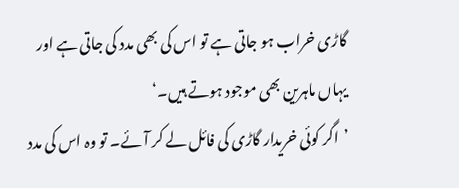گاڑی خراب ہو جاتی ہے تو اس کی بھی مدد کی جاتی ہے اور یہاں ماہرین بھی موجود ہوتے ہیں۔‘
’اگر کوئی خریدار گاڑی کی فائل لے کر آئے۔ تو وہ اس کی مدد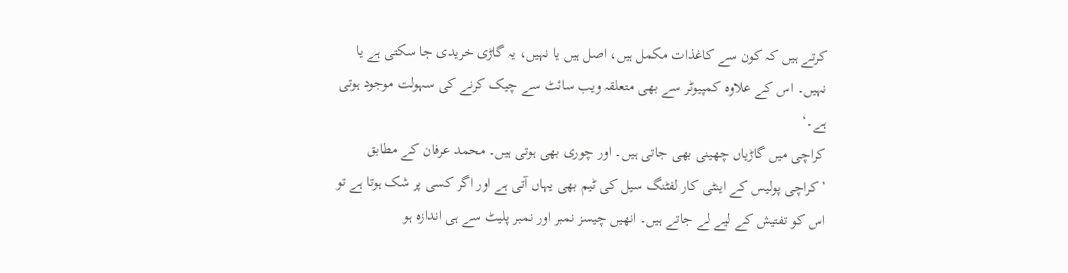کرتے ہیں کہ کون سے کاغذات مکمل ہیں، اصل ہیں یا نہیں، یہ گاڑی خریدی جا سکتی ہے یا نہیں۔ اس کے علاوہ کمپیوٹر سے بھی متعلقہ ویب سائٹ سے چیک کرنے کی سہولت موجود ہوتی ہے۔‘
کراچی میں گاڑیاں چھینی بھی جاتی ہیں۔ اور چوری بھی ہوتی ہیں۔ محمد عرفان کے مطابق ’کراچی پولیس کے اینٹی کار لفٹنگ سیل کی ٹیم بھی یہاں آتی ہے اور اگر کسی پر شک ہوتا ہے تو اس کو تفتیش کے لیے لے جاتے ہیں۔ انھیں چیسز نمبر اور نمبر پلیٹ سے ہی اندازہ ہو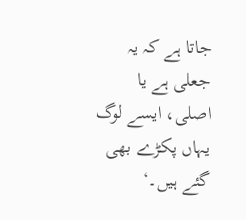جاتا ہے کہ یہ جعلی ہے یا اصلی، ایسے لوگ یہاں پکڑے بھی گئے ہیں۔‘